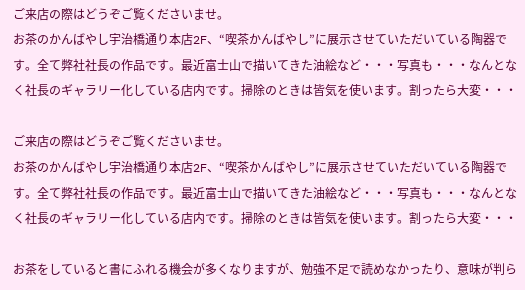ご来店の際はどうぞご覧くださいませ。
お茶のかんばやし宇治橋通り本店2F、“喫茶かんばやし”に展示させていただいている陶器です。全て弊社社長の作品です。最近富士山で描いてきた油絵など・・・写真も・・・なんとなく社長のギャラリー化している店内です。掃除のときは皆気を使います。割ったら大変・・・

ご来店の際はどうぞご覧くださいませ。
お茶のかんばやし宇治橋通り本店2F、“喫茶かんばやし”に展示させていただいている陶器です。全て弊社社長の作品です。最近富士山で描いてきた油絵など・・・写真も・・・なんとなく社長のギャラリー化している店内です。掃除のときは皆気を使います。割ったら大変・・・

お茶をしていると書にふれる機会が多くなりますが、勉強不足で読めなかったり、意味が判ら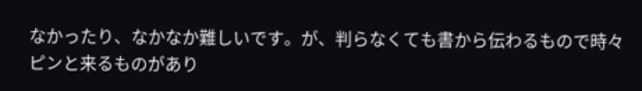なかったり、なかなか難しいです。が、判らなくても書から伝わるもので時々ピンと来るものがあり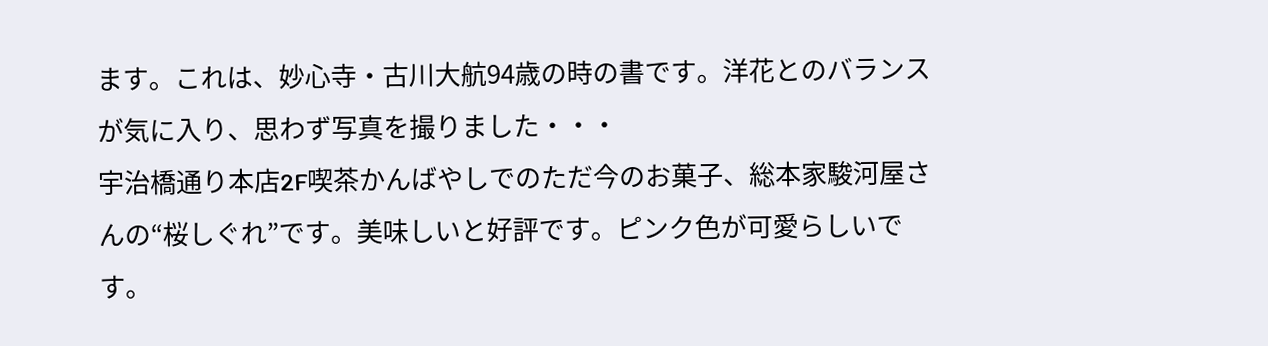ます。これは、妙心寺・古川大航94歳の時の書です。洋花とのバランスが気に入り、思わず写真を撮りました・・・
宇治橋通り本店2F喫茶かんばやしでのただ今のお菓子、総本家駿河屋さんの“桜しぐれ”です。美味しいと好評です。ピンク色が可愛らしいです。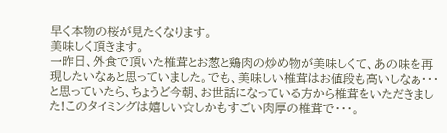早く本物の桜が見たくなります。
美味しく頂きます。
一昨日、外食で頂いた椎茸とお葱と鶏肉の炒め物が美味しくて、あの味を再現したいなぁと思っていました。でも、美味しい椎茸はお値段も高いしなぁ・・・と思っていたら、ちょうど今朝、お世話になっている方から椎茸をいただきました!このタイミングは嬉しい☆しかもすごい肉厚の椎茸で・・・。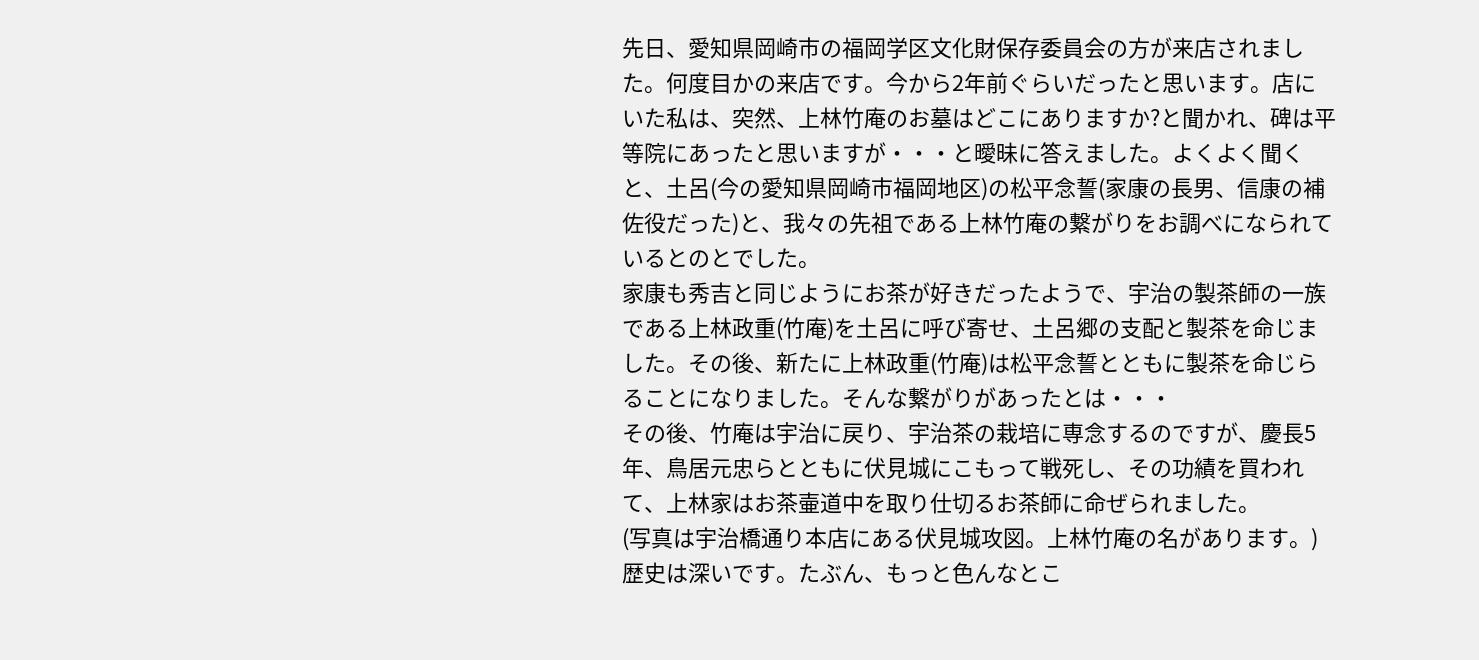先日、愛知県岡崎市の福岡学区文化財保存委員会の方が来店されました。何度目かの来店です。今から2年前ぐらいだったと思います。店にいた私は、突然、上林竹庵のお墓はどこにありますか?と聞かれ、碑は平等院にあったと思いますが・・・と曖昧に答えました。よくよく聞くと、土呂(今の愛知県岡崎市福岡地区)の松平念誓(家康の長男、信康の補佐役だった)と、我々の先祖である上林竹庵の繋がりをお調べになられているとのとでした。
家康も秀吉と同じようにお茶が好きだったようで、宇治の製茶師の一族である上林政重(竹庵)を土呂に呼び寄せ、土呂郷の支配と製茶を命じました。その後、新たに上林政重(竹庵)は松平念誓とともに製茶を命じらることになりました。そんな繋がりがあったとは・・・
その後、竹庵は宇治に戻り、宇治茶の栽培に専念するのですが、慶長5年、鳥居元忠らとともに伏見城にこもって戦死し、その功績を買われて、上林家はお茶壷道中を取り仕切るお茶師に命ぜられました。
(写真は宇治橋通り本店にある伏見城攻図。上林竹庵の名があります。)
歴史は深いです。たぶん、もっと色んなとこ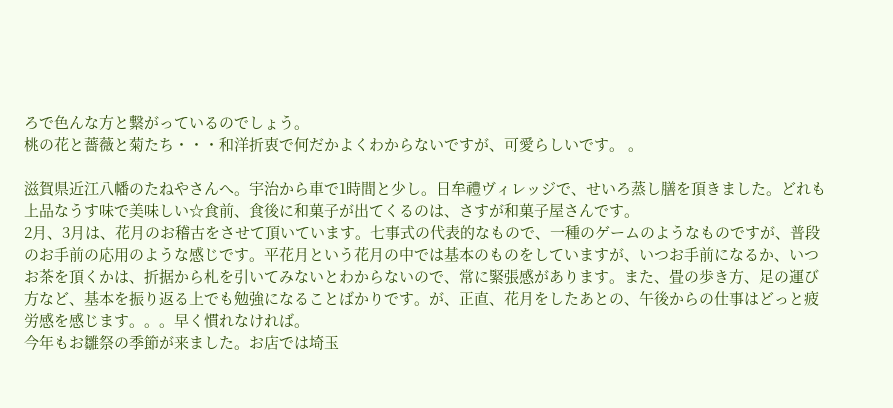ろで色んな方と繋がっているのでしょう。
桃の花と薔薇と菊たち・・・和洋折衷で何だかよくわからないですが、可愛らしいです。 。

滋賀県近江八幡のたねやさんへ。宇治から車で1時間と少し。日牟禮ヴィレッジで、せいろ蒸し膳を頂きました。どれも上品なうす味で美味しい☆食前、食後に和菓子が出てくるのは、さすが和菓子屋さんです。
2月、3月は、花月のお稽古をさせて頂いています。七事式の代表的なもので、一種のゲームのようなものですが、普段のお手前の応用のような感じです。平花月という花月の中では基本のものをしていますが、いつお手前になるか、いつお茶を頂くかは、折据から札を引いてみないとわからないので、常に緊張感があります。また、畳の歩き方、足の運び方など、基本を振り返る上でも勉強になることばかりです。が、正直、花月をしたあとの、午後からの仕事はどっと疲労感を感じます。。。早く慣れなければ。
今年もお雛祭の季節が来ました。お店では埼玉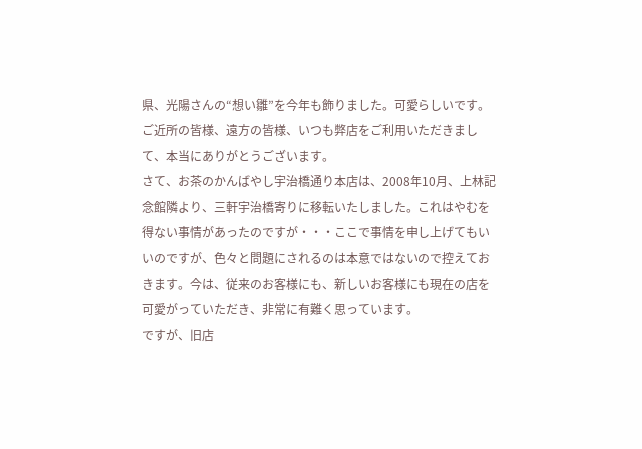県、光陽さんの“想い雛”を今年も飾りました。可愛らしいです。
ご近所の皆様、遠方の皆様、いつも弊店をご利用いただきまして、本当にありがとうございます。
さて、お茶のかんばやし宇治橋通り本店は、2008年10月、上林記念館隣より、三軒宇治橋寄りに移転いたしました。これはやむを得ない事情があったのですが・・・ここで事情を申し上げてもいいのですが、色々と問題にされるのは本意ではないので控えておきます。今は、従来のお客様にも、新しいお客様にも現在の店を可愛がっていただき、非常に有難く思っています。
ですが、旧店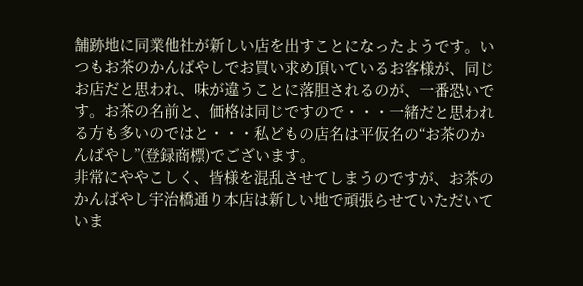舗跡地に同業他社が新しい店を出すことになったようです。いつもお茶のかんばやしでお買い求め頂いているお客様が、同じお店だと思われ、味が違うことに落胆されるのが、一番恐いです。お茶の名前と、価格は同じですので・・・一緒だと思われる方も多いのではと・・・私どもの店名は平仮名の“お茶のかんばやし”(登録商標)でございます。
非常にややこしく、皆様を混乱させてしまうのですが、お茶のかんばやし宇治橋通り本店は新しい地で頑張らせていただいていま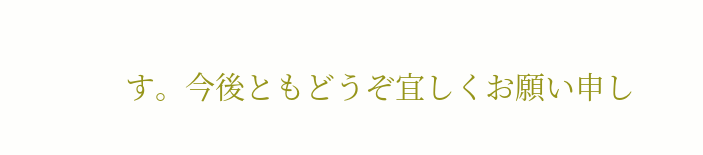す。今後ともどうぞ宜しくお願い申し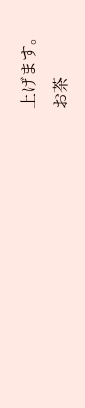上げます。
お茶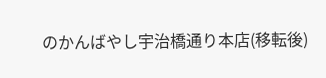のかんばやし宇治橋通り本店(移転後)